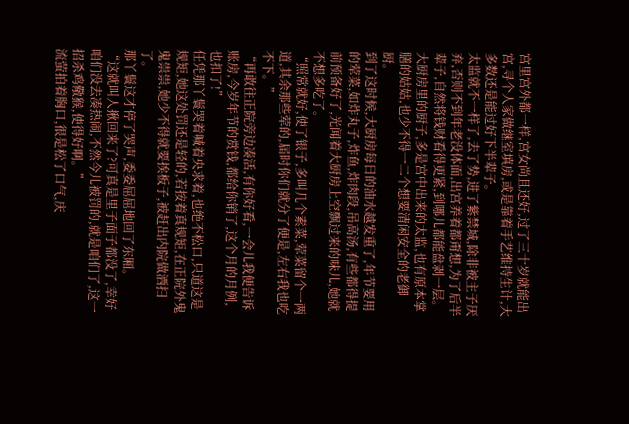宫里宫外都一样,宫女尚且还好,过了三十岁就能出宫,寻个人家做继室填房,或是靠着手艺维持生计,大多数还是能过好下半辈子。
太监就不一样了,去了势,进了紫禁城,除非被主子厌弃,否则不到年老没体面,出宫养着都甭想,为了后半辈子,自然将钱财看得更紧,到哪儿都能盘剥一层。
大厨房里的厨子,多是宫中出来的太监,也有原本掌膳的姑姑,也少不得一二个想要清闲安全的老御厨。
到了这时候,大厨房每日的油水越发重了,年节要用的荤菜,如炸丸子,炸鱼,炸肉段,吊高汤,有些都得提前预备好了,光闻着大厨房上空飘过来的味儿,她就不想多吃了。
“照常就好,使了银子,多叫几个素菜,荤菜留个一两道,其余那些荤的,届时你们就分了便是,左右我也吃不下。”
“再敢往正院旁边凑活,有你好看,一会儿我便告诉账房,今岁年节的赏钱,都给你销了,这个月的月例,也扣了!”
任凭那丫鬟哭着喊着央求着,也绝不松口,只道这是规矩,她这处罚还是轻的,若按着真规矩,在正院外鬼鬼祟祟,她少不得就要挨板子,被赶出内院做洒扫了。
那丫鬟这才停了哭声,委委屈屈地回了东厢。
“这就叫人揪回来了?可真是里子面子都没了,幸好咱们没去凑热闹,不然今儿被罚的,就是咱们了,这一招杀鸡儆猴,使得好啊。”
流萤拍着胸口,很是松了口气,庆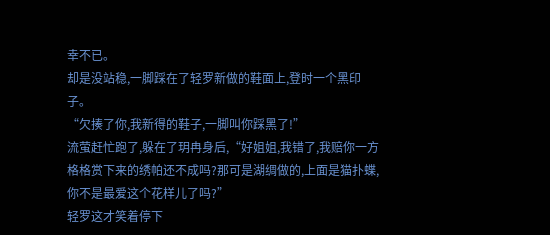幸不已。
却是没站稳,一脚踩在了轻罗新做的鞋面上,登时一个黑印子。
“欠揍了你,我新得的鞋子,一脚叫你踩黑了!”
流萤赶忙跑了,躲在了玥冉身后,“好姐姐,我错了,我赔你一方格格赏下来的绣帕还不成吗?那可是湖绸做的,上面是猫扑蝶,你不是最爱这个花样儿了吗?”
轻罗这才笑着停下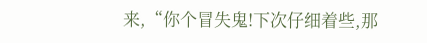来,“你个冒失鬼!下次仔细着些,那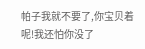帕子我就不要了,你宝贝着呢!我还怕你没了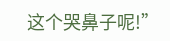这个哭鼻子呢!”